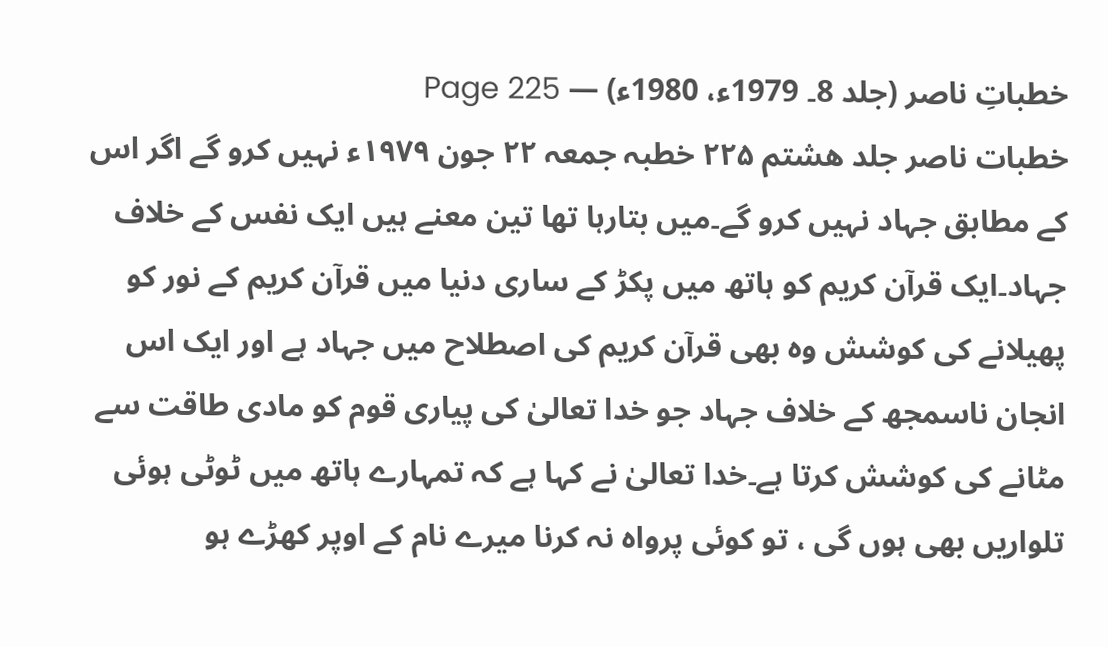خطباتِ ناصر (جلد 8۔ 1979ء، 1980ء) — Page 225
خطبات ناصر جلد هشتم ۲۲۵ خطبہ جمعہ ۲۲ جون ۱۹۷۹ء نہیں کرو گے اگر اس کے مطابق جہاد نہیں کرو گے۔میں بتارہا تھا تین معنے ہیں ایک نفس کے خلاف جہاد۔ایک قرآن کریم کو ہاتھ میں پکڑ کے ساری دنیا میں قرآن کریم کے نور کو پھیلانے کی کوشش وہ بھی قرآن کریم کی اصطلاح میں جہاد ہے اور ایک اس انجان ناسمجھ کے خلاف جہاد جو خدا تعالیٰ کی پیاری قوم کو مادی طاقت سے مٹانے کی کوشش کرتا ہے۔خدا تعالیٰ نے کہا ہے کہ تمہارے ہاتھ میں ٹوٹی ہوئی تلواریں بھی ہوں گی ، تو کوئی پرواہ نہ کرنا میرے نام کے اوپر کھڑے ہو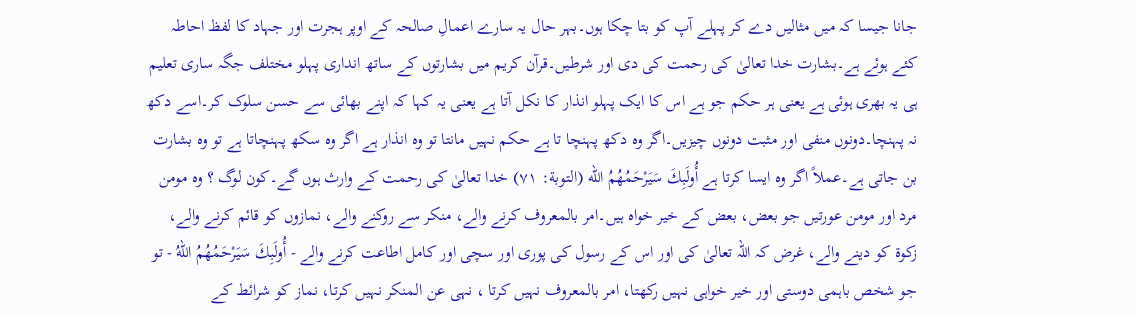جانا جیسا کہ میں مثالیں دے کر پہلے آپ کو بتا چکا ہوں۔بہر حال یہ سارے اعمالِ صالحہ کے اوپر ہجرت اور جہاد کا لفظ احاطہ کئے ہوئے ہے۔بشارت خدا تعالیٰ کی رحمت کی دی اور شرطیں۔قرآن کریم میں بشارتوں کے ساتھ انداری پہلو مختلف جگہ ساری تعلیم ہی یہ بھری ہوئی ہے یعنی ہر حکم جو ہے اس کا ایک پہلو انذار کا نکل آتا ہے یعنی یہ کہا کہ اپنے بھائی سے حسن سلوک کر۔اسے دکھ نہ پہنچا۔دونوں منفی اور مثبت دونوں چیزیں۔اگر وہ دکھ پہنچا تا ہے حکم نہیں مانتا تو وہ انذار ہے اگر وہ سکھ پہنچاتا ہے تو وہ بشارت بن جاتی ہے۔عملاً اگر وہ ایسا کرتا ہے أُولَبِكَ سَيَرْحَمُهُمُ الله (التوبة: ۷۱) خدا تعالیٰ کی رحمت کے وارث ہوں گے۔کون لوگ ؟ وہ مومن مرد اور مومن عورتیں جو بعض، بعض کے خیر خواہ ہیں۔امر بالمعروف کرنے والے، منکر سے روکنے والے، نمازوں کو قائم کرنے والے، زکوۃ کو دینے والے، غرض کہ اللہ تعالیٰ کی اور اس کے رسول کی پوری اور سچی اور کامل اطاعت کرنے والے - أُولَبِكَ سَيَرْحَمُهُمُ اللهُ - تو جو شخص باہمی دوستی اور خیر خواہی نہیں رکھتا، امر بالمعروف نہیں کرتا ، نہی عن المنکر نہیں کرتا، نماز کو شرائط کے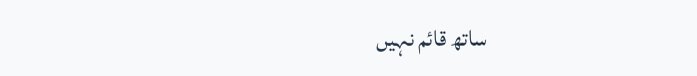ساتھ قائم نہیں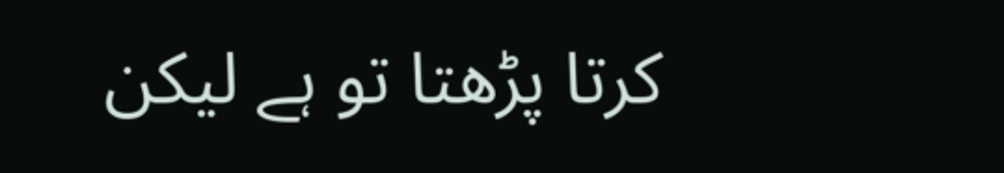کرتا پڑھتا تو ہے لیکن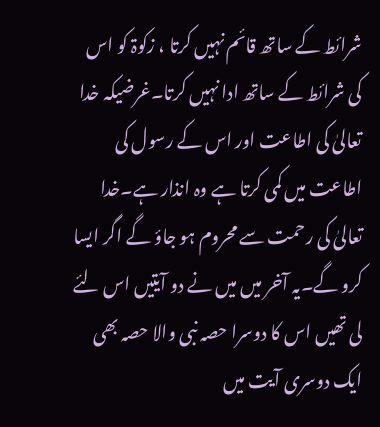شرائط کے ساتھ قائم نہیں کرتا ، زکوۃ کو اس کی شرائط کے ساتھ ادا نہیں کرتا۔غرضیکہ خدا تعالیٰ کی اطاعت اور اس کے رسول کی اطاعت میں کمی کرتا ہے وہ انذار ہے۔خدا تعالیٰ کی رحمت سے محروم ہو جاؤ گے اگر ایسا کرو گے۔یہ آخر میں میں نے دو آیتیں اس لئے لی تھیں اس کا دوسرا حصہ نبی والا حصہ بھی ایک دوسری آیت میں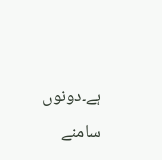ہے۔دونوں سامنے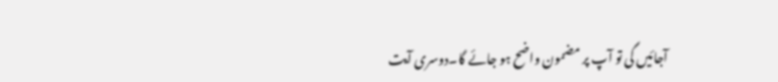آجائیں گی تو آپ پر مضمون واضح ہو جائے گا۔دوسری آیت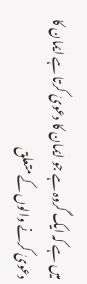میں ہے کہ ایک گروہ ہے جو ایمان کا دعویٰ کرتا ہے ایمان کا دعویٰ کرنے والوں کے متعلق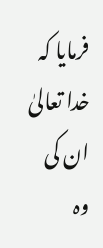فرمایا کہ خدا تعالیٰ ان کی وہ